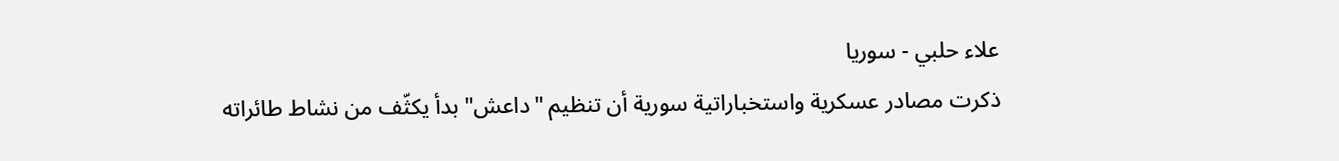علاء حلبي - سوريا
ذكرت مصادر عسكرية واستخباراتية سورية أن تنظيم "داعش" بدأ يكثّف من نشاط طائراته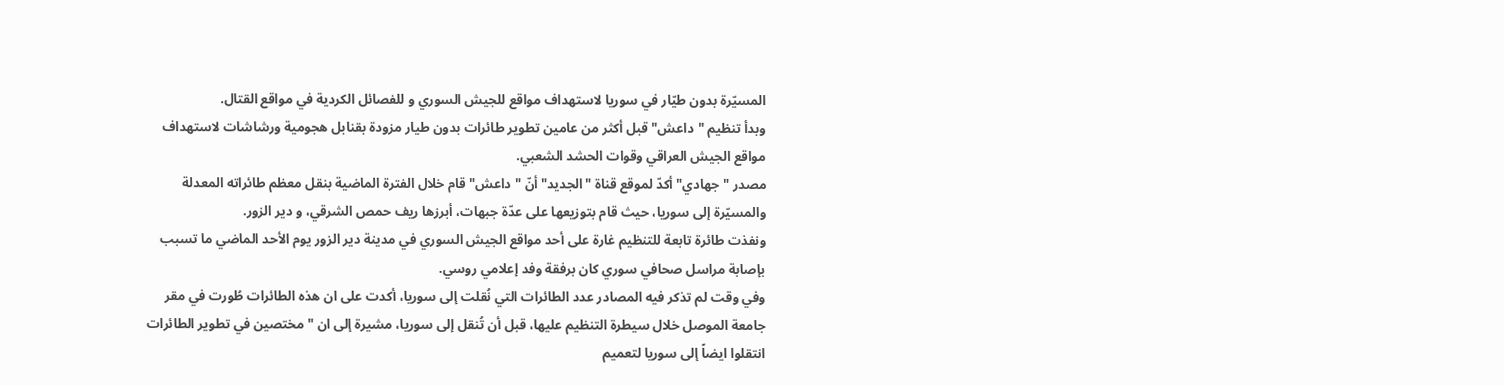المسيّرة بدون طيّار في سوريا لاستهداف مواقع للجيش السوري و للفصائل الكردية في مواقع القتال.
وبدأ تنظيم "داعش" قبل أكثر من عامين تطوير طائرات بدون طيار مزودة بقنابل هجومية ورشاشات لاستهداف مواقع الجيش العراقي وقوات الحشد الشعبي.
مصدر "جهادي" أكدّ لموقع قناة "الجديد" أنّ "داعش" قام خلال الفترة الماضية بنقل معظم طائراته المعدلة والمسيّرة إلى سوريا، حيث قام بتوزيعها على عدّة جبهات، أبرزها ريف حمص الشرقي، و دير الزور.
ونفذت طائرة تابعة للتنظيم غارة على أحد مواقع الجيش السوري في مدينة دير الزور يوم الأحد الماضي ما تسبب بإصابة مراسل صحافي سوري كان برفقة وفد إعلامي روسي.
وفي وقت لم تذكر فيه المصادر عدد الطائرات التي نُقلت إلى سوريا، أكدت على ان هذه الطائرات طُورت في مقر جامعة الموصل خلال سيطرة التنظيم عليها، قبل أن تُنقل إلى سوريا، مشيرة إلى ان "مختصين في تطوير الطائرات انتقلوا ايضاً إلى سوريا لتعميم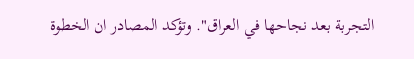التجربة بعد نجاحها في العراق". وتؤكد المصادر ان الخطوة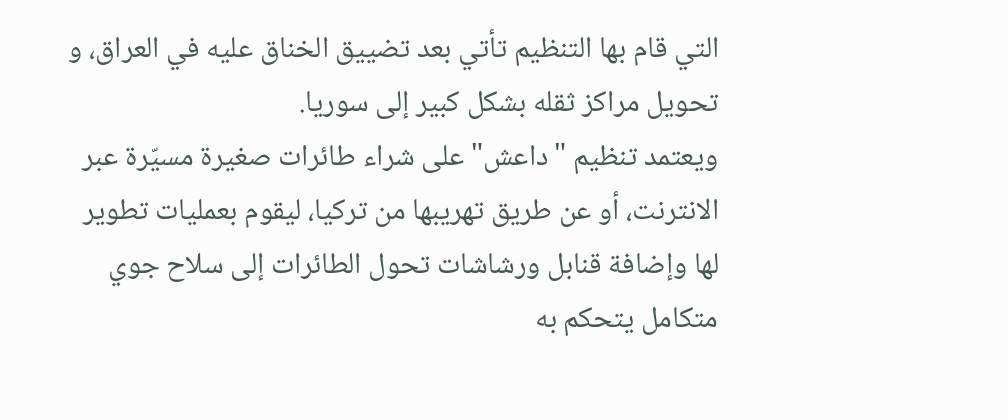التي قام بها التنظيم تأتي بعد تضييق الخناق عليه في العراق، و تحويل مراكز ثقله بشكل كبير إلى سوريا.
ويعتمد تنظيم "داعش" على شراء طائرات صغيرة مسيّرة عبر الانترنت، أو عن طريق تهريبها من تركيا، ليقوم بعمليات تطوير لها وإضافة قنابل ورشاشات تحول الطائرات إلى سلاح جوي متكامل يتحكم به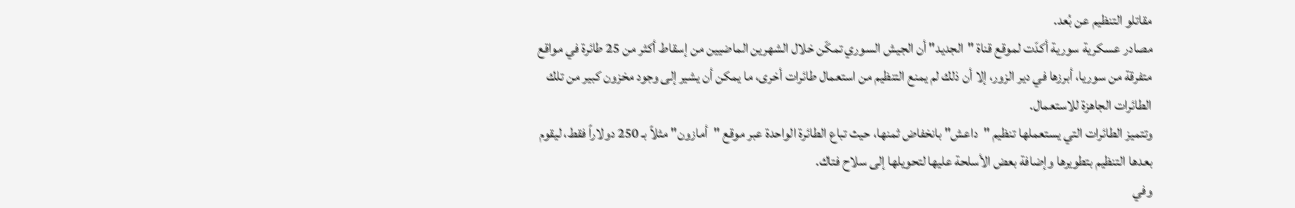مقاتلو التنظيم عن بُعد.
مصادر عسكرية سورية أكدّت لموقع قناة "الجديد" أن الجيش السوري تمكّن خلال الشهرين الماضيين من إسقاط أكثر من 25 طائرة في مواقع متفرقة من سوريا، أبرزها في دير الزور، إلا أن ذلك لم يمنع التنظيم من استعمال طائرات أخرى، ما يمكن أن يشير إلى وجود مخزون كبير من تلك الطائرات الجاهزة للاستعمال.
وتتميز الطائرات التي يستعملها تنظيم "داعش" بانخفاض ثمنها، حيث تباع الطائرة الواحدة عبر موقع "أمازون" مثلاً بـ 250 دولاراً فقط، ليقوم بعدها التنظيم بتطويرها وإضافة بعض الأسلحة عليها لتحويلها إلى سلاح فتاك.
وفي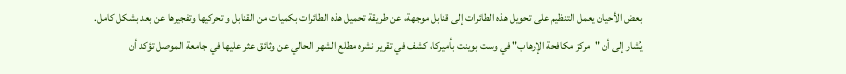بعض الأحيان يعمل التنظيم على تحويل هذه الطائرات إلى قنابل موجهة، عن طريقة تحميل هذه الطائرات بكميات من القنابل و تحركيها وتفجيرها عن بعد بشكل كامل.
يُشار إلى أن "مركز مكافحة الإرهاب" في وست بوينت بأميركا، كشف في تقرير نشره مطلع الشهر الحالي عن وثائق عثر عليها في جامعة الموصل تؤكد أن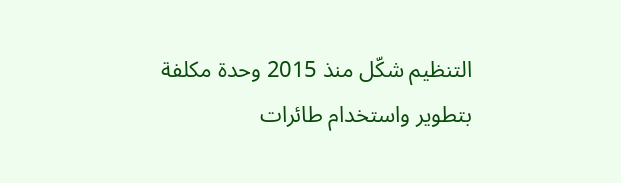التنظيم شكّل منذ 2015 وحدة مكلفة بتطوير واستخدام طائرات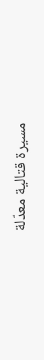مسيرة قتالية معدّلة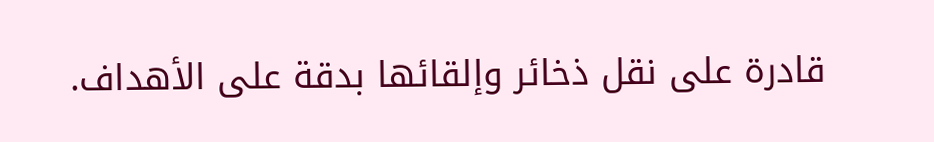قادرة على نقل ذخائر وإلقائها بدقة على الأهداف.